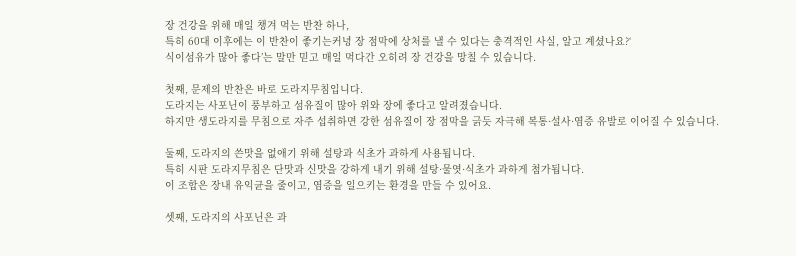장 건강을 위해 매일 챙겨 먹는 반찬 하나,
특히 60대 이후에는 이 반찬이 좋기는커녕 장 점막에 상처를 낼 수 있다는 충격적인 사실, 알고 계셨나요?‘
식이섬유가 많아 좋다’는 말만 믿고 매일 먹다간 오히려 장 건강을 망칠 수 있습니다.

첫째, 문제의 반찬은 바로 도라지무침입니다.
도라지는 사포닌이 풍부하고 섬유질이 많아 위와 장에 좋다고 알려졌습니다.
하지만 생도라지를 무침으로 자주 섭취하면 강한 섬유질이 장 점막을 긁듯 자극해 복통·설사·염증 유발로 이어질 수 있습니다.

둘째, 도라지의 쓴맛을 없애기 위해 설탕과 식초가 과하게 사용됩니다.
특히 시판 도라지무침은 단맛과 신맛을 강하게 내기 위해 설탕·물엿·식초가 과하게 첨가됩니다.
이 조합은 장내 유익균을 줄이고, 염증을 일으키는 환경을 만들 수 있어요.

셋째, 도라지의 사포닌은 과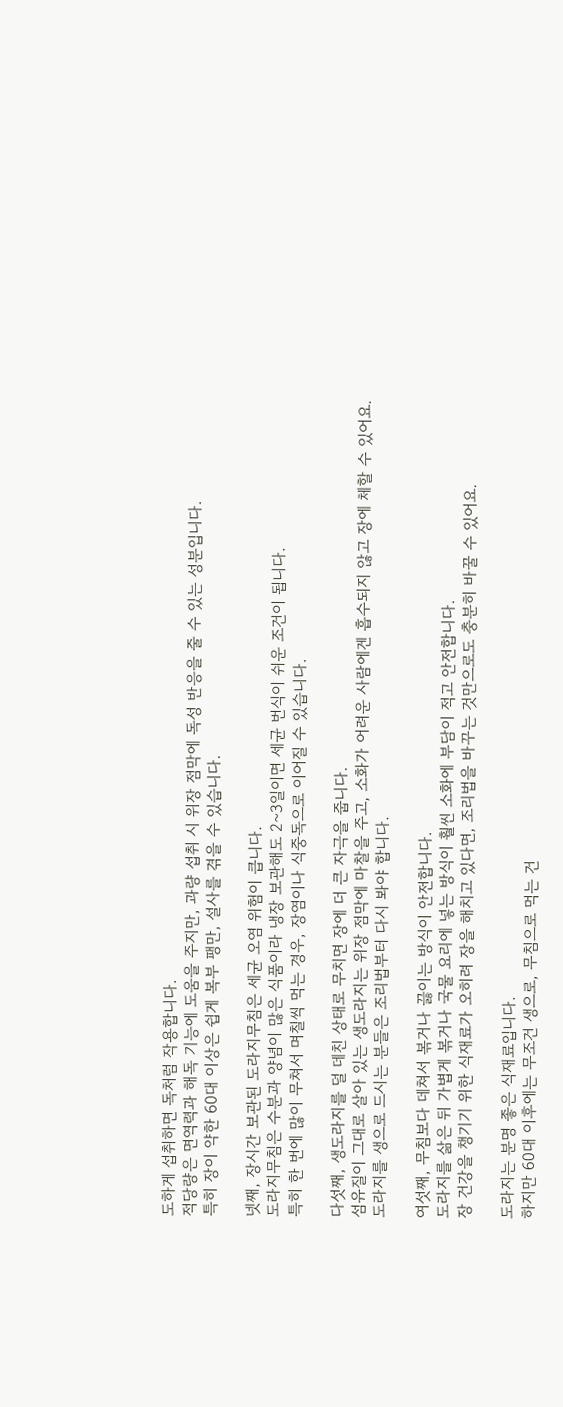도하게 섭취하면 독처럼 작용합니다.
적당량은 면역력과 해독 기능에 도움을 주지만, 과량 섭취 시 위장 점막에 독성 반응을 줄 수 있는 성분입니다.
특히 장이 약한 60대 이상은 쉽게 복부 팽만, 설사를 겪을 수 있습니다.

넷째, 장시간 보관된 도라지무침은 세균 오염 위험이 큽니다.
도라지무침은 수분과 양념이 많은 식품이라 냉장 보관해도 2~3일이면 세균 번식이 쉬운 조건이 됩니다.
특히 한 번에 많이 무쳐서 며칠씩 먹는 경우, 장염이나 식중독으로 이어질 수 있습니다.

다섯째, 생도라지를 덜 데친 상태로 무치면 장에 더 큰 자극을 줍니다.
섬유질이 그대로 살아 있는 생도라지는 위장 점막에 마찰을 주고, 소화가 어려운 사람에겐 흡수되지 않고 장에 체할 수 있어요.
도라지를 생으로 드시는 분들은 조리법부터 다시 봐야 합니다.

여섯째, 무침보다 데쳐서 볶거나 끓이는 방식이 안전합니다.
도라지를 삶은 뒤 가볍게 볶거나 국물 요리에 넣는 방식이 훨씬 소화에 부담이 적고 안전합니다.
장 건강을 챙기기 위한 식재료가 오히려 장을 해치고 있다면, 조리법을 바꾸는 것만으로도 충분히 바꿀 수 있어요.

도라지는 분명 좋은 식재료입니다.
하지만 60대 이후에는 무조건 생으로, 무침으로 먹는 건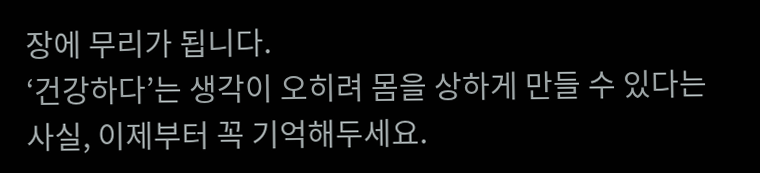장에 무리가 됩니다.
‘건강하다’는 생각이 오히려 몸을 상하게 만들 수 있다는 사실, 이제부터 꼭 기억해두세요.